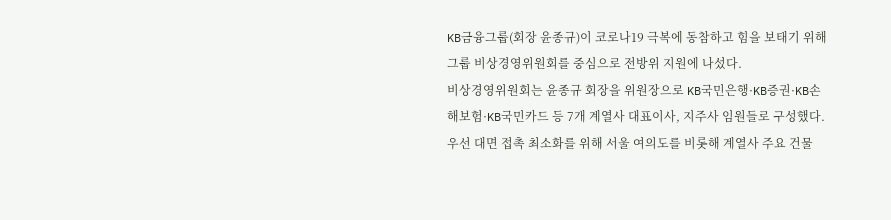KB금융그룹(회장 윤종규)이 코로나19 극복에 동참하고 힘을 보태기 위해 그룹 비상경영위원회를 중심으로 전방위 지원에 나섰다.
비상경영위원회는 윤종규 회장을 위원장으로 KB국민은행·KB증권·KB손해보험·KB국민카드 등 7개 계열사 대표이사, 지주사 임원들로 구성했다.
우선 대면 접촉 최소화를 위해 서울 여의도를 비롯해 계열사 주요 건물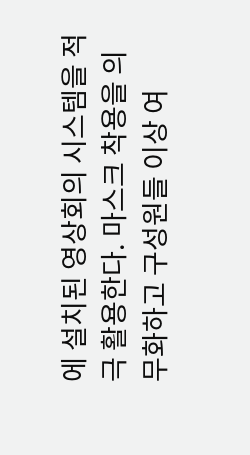에 설치된 영상회의 시스템을 적극 활용한다. 마스크 착용을 의무화하고 구성원들 이상 여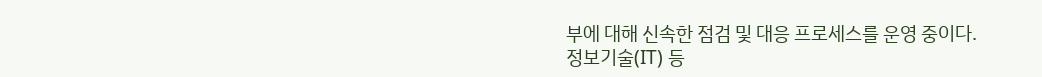부에 대해 신속한 점검 및 대응 프로세스를 운영 중이다.
정보기술(IT) 등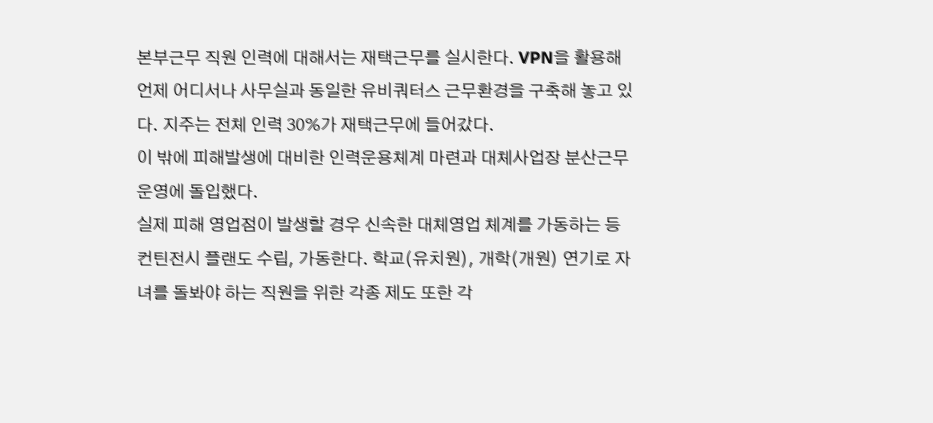본부근무 직원 인력에 대해서는 재택근무를 실시한다. VPN을 활용해 언제 어디서나 사무실과 동일한 유비쿼터스 근무환경을 구축해 놓고 있다. 지주는 전체 인력 30%가 재택근무에 들어갔다.
이 밖에 피해발생에 대비한 인력운용체계 마련과 대체사업장 분산근무 운영에 돌입했다.
실제 피해 영업점이 발생할 경우 신속한 대체영업 체계를 가동하는 등 컨틴전시 플랜도 수립, 가동한다. 학교(유치원), 개학(개원) 연기로 자녀를 돌봐야 하는 직원을 위한 각종 제도 또한 각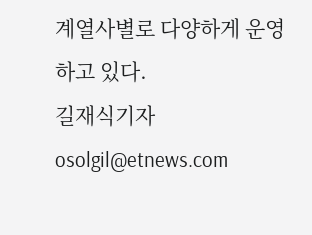계열사별로 다양하게 운영하고 있다.
길재식기자 osolgil@etnews.com